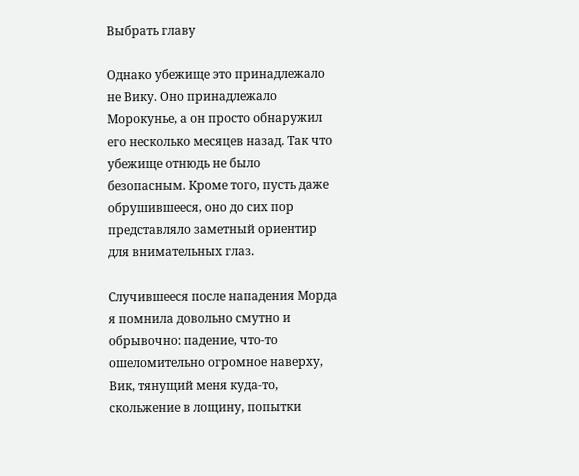Выбрать главу

Однако убежище это принадлежало не Вику. Оно принадлежало Морокунье, а он просто обнаружил его несколько месяцев назад. Так что убежище отнюдь не было безопасным. Кроме того, пусть даже обрушившееся, оно до сих пор представляло заметный ориентир для внимательных глаз.

Случившееся после нападения Морда я помнила довольно смутно и обрывочно: падение, что-то ошеломительно огромное наверху, Вик, тянущий меня куда-то, скольжение в лощину, попытки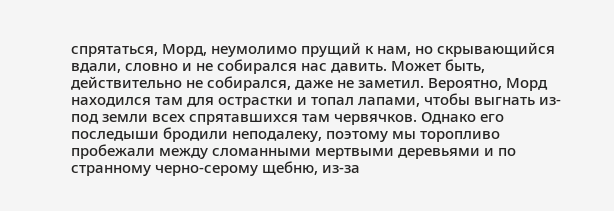спрятаться, Морд, неумолимо прущий к нам, но скрывающийся вдали, словно и не собирался нас давить. Может быть, действительно не собирался, даже не заметил. Вероятно, Морд находился там для острастки и топал лапами, чтобы выгнать из-под земли всех спрятавшихся там червячков. Однако его последыши бродили неподалеку, поэтому мы торопливо пробежали между сломанными мертвыми деревьями и по странному черно-серому щебню, из-за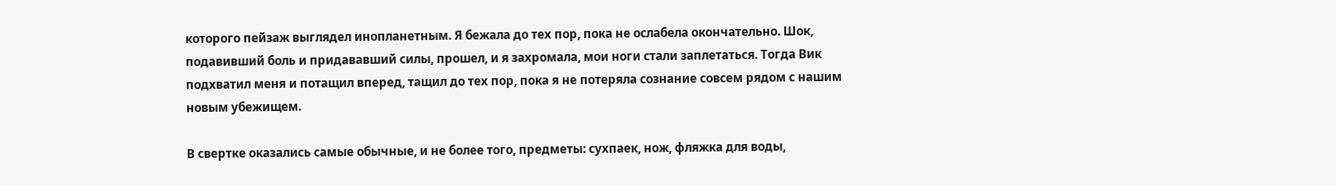которого пейзаж выглядел инопланетным. Я бежала до тех пор, пока не ослабела окончательно. Шок, подавивший боль и придававший силы, прошел, и я захромала, мои ноги стали заплетаться. Тогда Вик подхватил меня и потащил вперед, тащил до тех пор, пока я не потеряла сознание совсем рядом с нашим новым убежищем.

В свертке оказались самые обычные, и не более того, предметы: сухпаек, нож, фляжка для воды,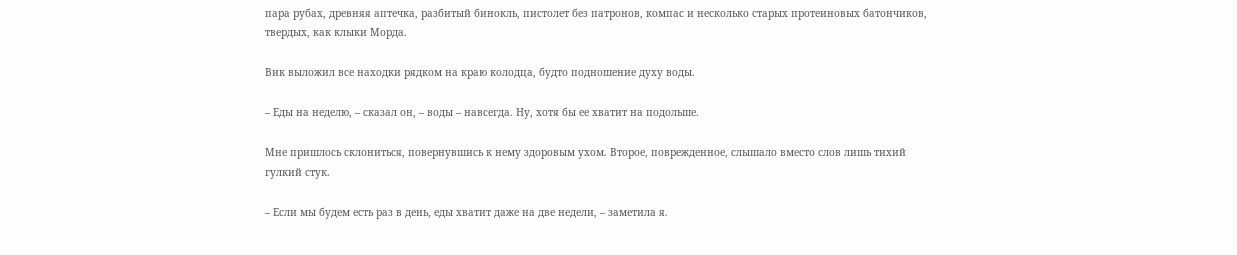пара рубах, древняя аптечка, разбитый бинокль, пистолет без патронов, компас и несколько старых протеиновых батончиков, твердых, как клыки Морда.

Вик выложил все находки рядком на краю колодца, будто подношение духу воды.

– Еды на неделю, – сказал он, – воды – навсегда. Ну, хотя бы ее хватит на подольше.

Мне пришлось склониться, повернувшись к нему здоровым ухом. Второе, поврежденное, слышало вместо слов лишь тихий гулкий стук.

– Если мы будем есть раз в день, еды хватит даже на две недели, – заметила я.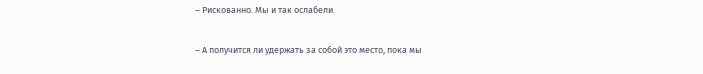– Рискованно. Мы и так ослабели.

– А получится ли удержать за собой это место, пока мы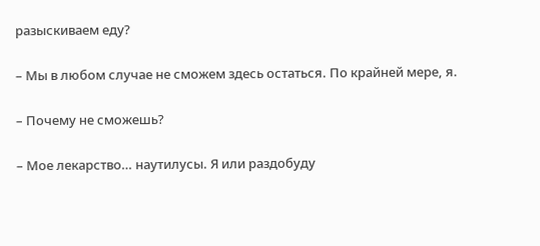разыскиваем еду?

– Мы в любом случае не сможем здесь остаться. По крайней мере, я.

– Почему не сможешь?

– Мое лекарство… наутилусы. Я или раздобуду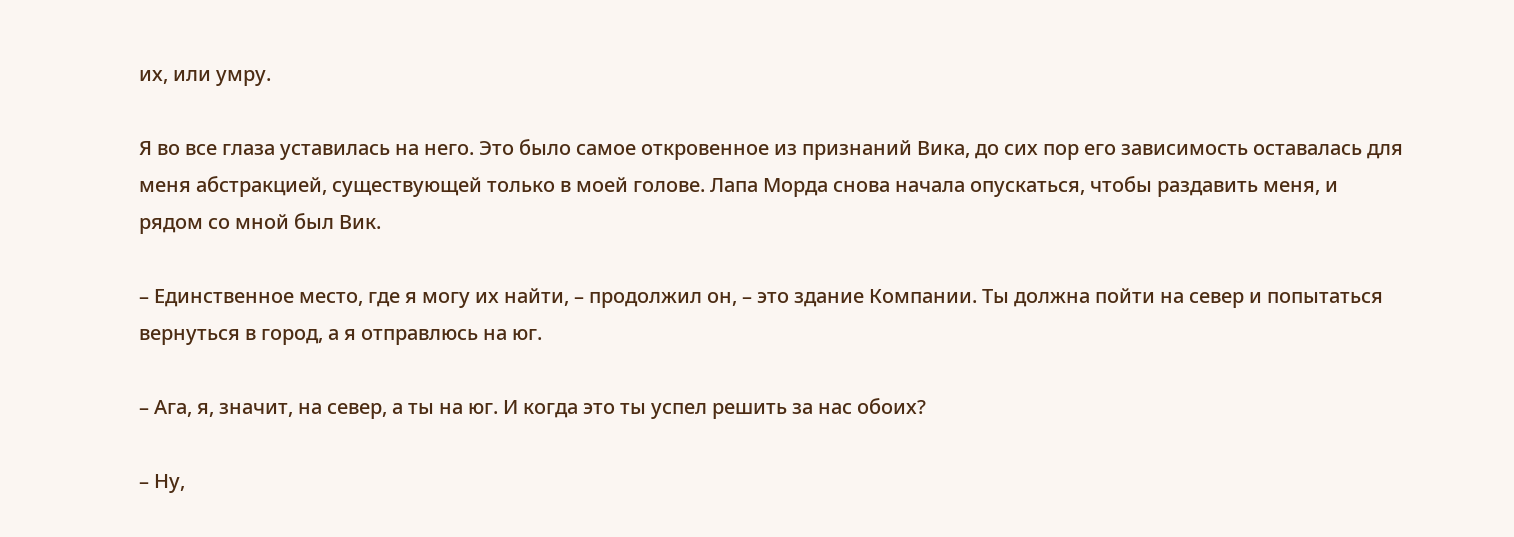их, или умру.

Я во все глаза уставилась на него. Это было самое откровенное из признаний Вика, до сих пор его зависимость оставалась для меня абстракцией, существующей только в моей голове. Лапа Морда снова начала опускаться, чтобы раздавить меня, и рядом со мной был Вик.

– Единственное место, где я могу их найти, – продолжил он, – это здание Компании. Ты должна пойти на север и попытаться вернуться в город, а я отправлюсь на юг.

– Ага, я, значит, на север, а ты на юг. И когда это ты успел решить за нас обоих?

– Ну,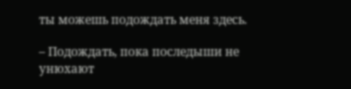ты можешь подождать меня здесь.

– Подождать, пока последыши не унюхают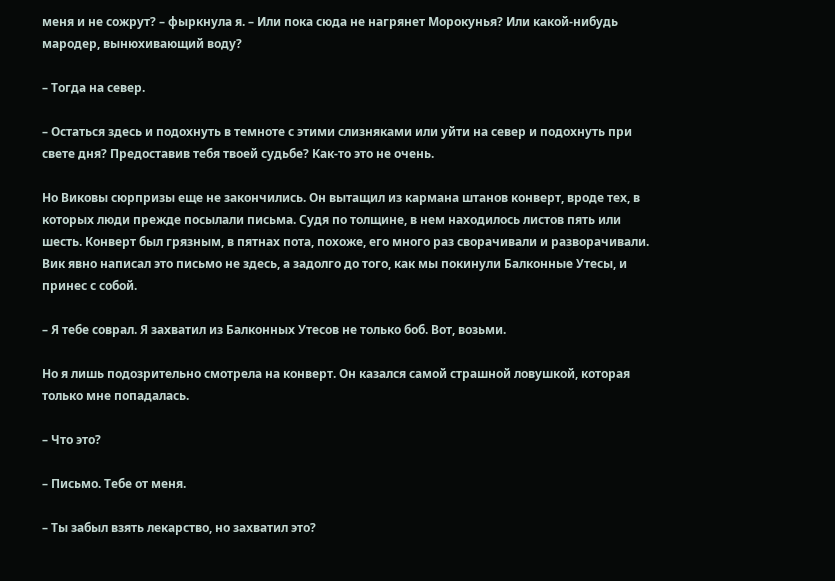меня и не сожрут? – фыркнула я. – Или пока сюда не нагрянет Морокунья? Или какой-нибудь мародер, вынюхивающий воду?

– Тогда на север.

– Остаться здесь и подохнуть в темноте с этими слизняками или уйти на север и подохнуть при свете дня? Предоставив тебя твоей судьбе? Как-то это не очень.

Но Виковы сюрпризы еще не закончились. Он вытащил из кармана штанов конверт, вроде тех, в которых люди прежде посылали письма. Судя по толщине, в нем находилось листов пять или шесть. Конверт был грязным, в пятнах пота, похоже, его много раз сворачивали и разворачивали. Вик явно написал это письмо не здесь, а задолго до того, как мы покинули Балконные Утесы, и принес с собой.

– Я тебе соврал. Я захватил из Балконных Утесов не только боб. Вот, возьми.

Но я лишь подозрительно смотрела на конверт. Он казался самой страшной ловушкой, которая только мне попадалась.

– Что это?

– Письмо. Тебе от меня.

– Ты забыл взять лекарство, но захватил это?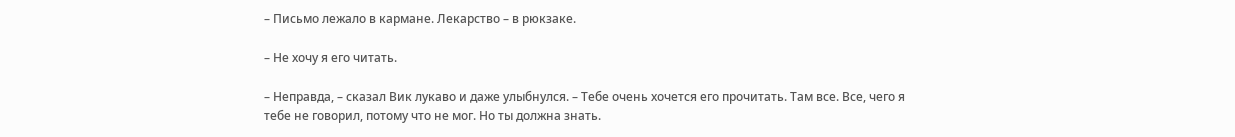– Письмо лежало в кармане. Лекарство – в рюкзаке.

– Не хочу я его читать.

– Неправда, – сказал Вик лукаво и даже улыбнулся. – Тебе очень хочется его прочитать. Там все. Все, чего я тебе не говорил, потому что не мог. Но ты должна знать.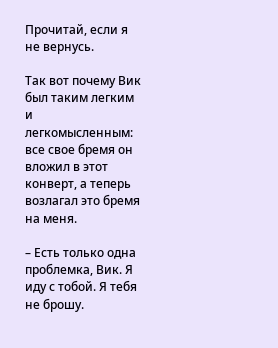Прочитай, если я не вернусь.

Так вот почему Вик был таким легким и легкомысленным: все свое бремя он вложил в этот конверт, а теперь возлагал это бремя на меня.

– Есть только одна проблемка, Вик. Я иду с тобой. Я тебя не брошу.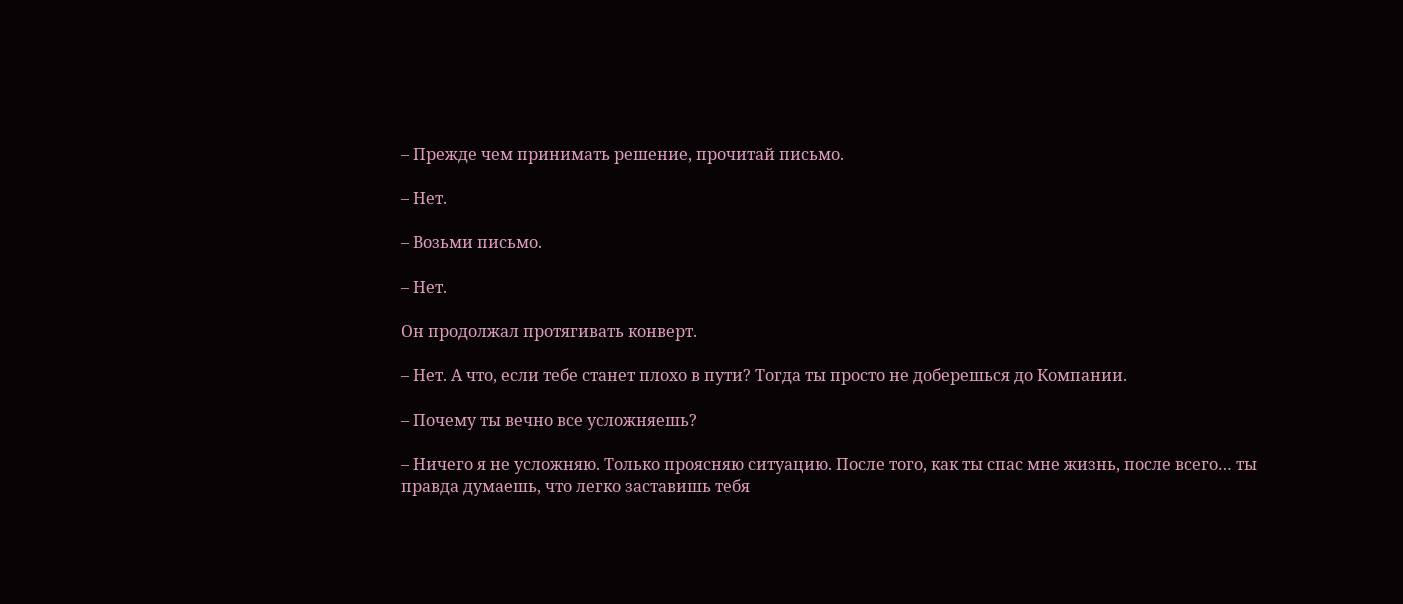– Прежде чем принимать решение, прочитай письмо.

– Нет.

– Возьми письмо.

– Нет.

Он продолжал протягивать конверт.

– Нет. А что, если тебе станет плохо в пути? Тогда ты просто не доберешься до Компании.

– Почему ты вечно все усложняешь?

– Ничего я не усложняю. Только проясняю ситуацию. После того, как ты спас мне жизнь, после всего… ты правда думаешь, что легко заставишь тебя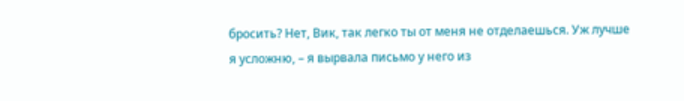бросить? Нет, Вик, так легко ты от меня не отделаешься. Уж лучше я усложню, – я вырвала письмо у него из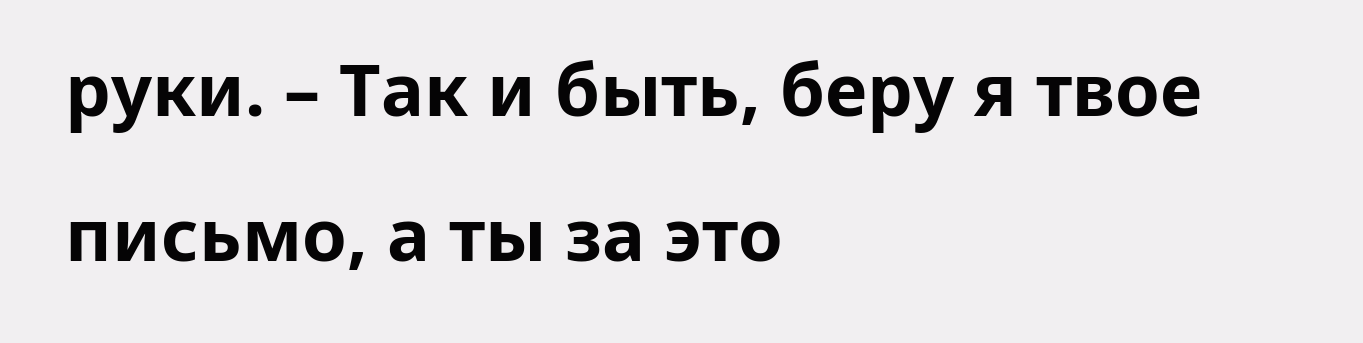руки. – Так и быть, беру я твое письмо, а ты за это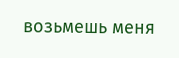возьмешь меня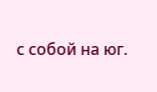с собой на юг.